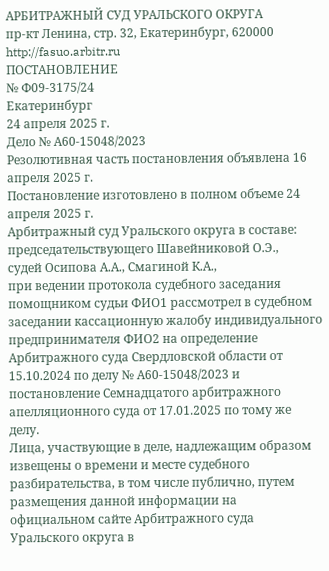АРБИТРАЖНЫЙ СУД УРАЛЬСКОГО ОКРУГА
пр-кт Ленина, стр. 32, Екатеринбург, 620000
http://fasuo.arbitr.ru
ПОСТАНОВЛЕНИЕ
№ Ф09-3175/24
Екатеринбург
24 апреля 2025 г.
Дело № А60-15048/2023
Резолютивная часть постановления объявлена 16 апреля 2025 г.
Постановление изготовлено в полном объеме 24 апреля 2025 г.
Арбитражный суд Уральского округа в составе:
председательствующего Шавейниковой О.Э.,
судей Осипова А.А., Смагиной К.А.,
при ведении протокола судебного заседания помощником судьи ФИО1 рассмотрел в судебном заседании кассационную жалобу индивидуального предпринимателя ФИО2 на определение Арбитражного суда Свердловской области от 15.10.2024 по делу № А60-15048/2023 и постановление Семнадцатого арбитражного апелляционного суда от 17.01.2025 по тому же делу.
Лица, участвующие в деле, надлежащим образом извещены о времени и месте судебного разбирательства, в том числе публично, путем размещения данной информации на официальном сайте Арбитражного суда Уральского округа в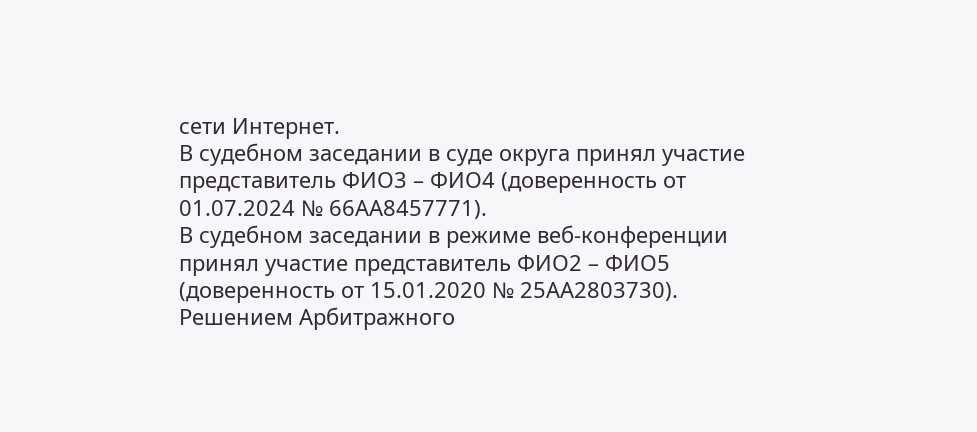сети Интернет.
В судебном заседании в суде округа принял участие представитель ФИО3 – ФИО4 (доверенность от 01.07.2024 № 66АА8457771).
В судебном заседании в режиме веб-конференции принял участие представитель ФИО2 – ФИО5 (доверенность от 15.01.2020 № 25АА2803730).
Решением Арбитражного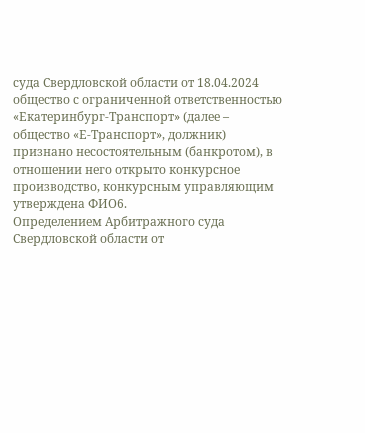суда Свердловской области от 18.04.2024 общество с ограниченной ответственностью «Екатеринбург-Транспорт» (далее – общество «Е-Транспорт», должник) признано несостоятельным (банкротом), в отношении него открыто конкурсное производство, конкурсным управляющим утверждена ФИО6.
Определением Арбитражного суда Свердловской области от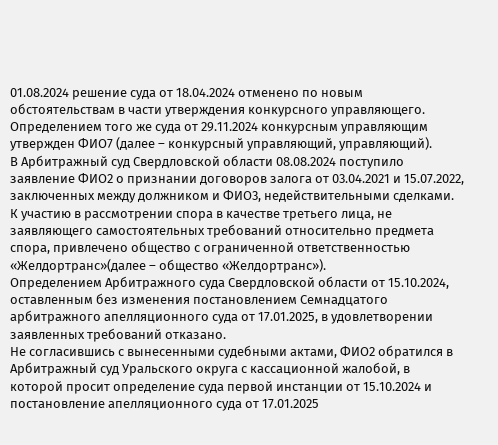01.08.2024 решение суда от 18.04.2024 отменено по новым обстоятельствам в части утверждения конкурсного управляющего.
Определением того же суда от 29.11.2024 конкурсным управляющим утвержден ФИО7 (далее – конкурсный управляющий, управляющий).
В Арбитражный суд Свердловской области 08.08.2024 поступило заявление ФИО2 о признании договоров залога от 03.04.2021 и 15.07.2022, заключенных между должником и ФИО3, недействительными сделками.
К участию в рассмотрении спора в качестве третьего лица, не заявляющего самостоятельных требований относительно предмета спора, привлечено общество с ограниченной ответственностью «Желдортранс»(далее – общество «Желдортранс»).
Определением Арбитражного суда Свердловской области от 15.10.2024, оставленным без изменения постановлением Семнадцатого арбитражного апелляционного суда от 17.01.2025, в удовлетворении заявленных требований отказано.
Не согласившись с вынесенными судебными актами, ФИО2 обратился в Арбитражный суд Уральского округа с кассационной жалобой, в которой просит определение суда первой инстанции от 15.10.2024 и постановление апелляционного суда от 17.01.2025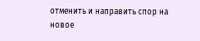отменить и направить спор на новое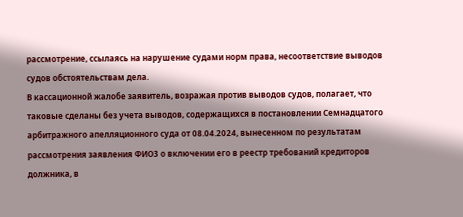рассмотрение, ссылаясь на нарушение судами норм права, несоответствие выводов судов обстоятельствам дела.
В кассационной жалобе заявитель, возражая против выводов судов, полагает, что таковые сделаны без учета выводов, содержащихся в постановлении Семнадцатого арбитражного апелляционного суда от 08.04.2024, вынесенном по результатам рассмотрения заявления ФИО3 о включении его в реестр требований кредиторов должника, в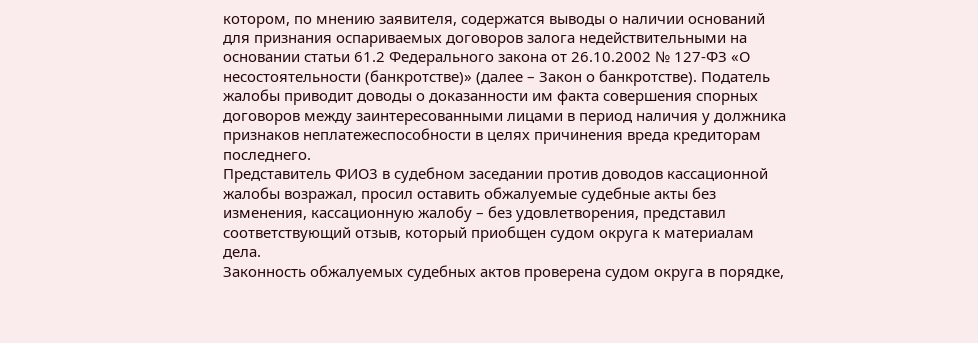котором, по мнению заявителя, содержатся выводы о наличии оснований для признания оспариваемых договоров залога недействительными на основании статьи 61.2 Федерального закона от 26.10.2002 № 127-ФЗ «О несостоятельности (банкротстве)» (далее – Закон о банкротстве). Податель жалобы приводит доводы о доказанности им факта совершения спорных договоров между заинтересованными лицами в период наличия у должника признаков неплатежеспособности в целях причинения вреда кредиторам последнего.
Представитель ФИО3 в судебном заседании против доводов кассационной жалобы возражал, просил оставить обжалуемые судебные акты без изменения, кассационную жалобу – без удовлетворения, представил соответствующий отзыв, который приобщен судом округа к материалам дела.
Законность обжалуемых судебных актов проверена судом округа в порядке,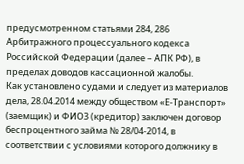предусмотренном статьями 284, 286 Арбитражного процессуального кодекса Российской Федерации (далее – АПК РФ), в пределах доводов кассационной жалобы.
Как установлено судами и следует из материалов дела, 28.04.2014 между обществом «Е-Транспорт» (заемщик) и ФИО3 (кредитор) заключен договор беспроцентного займа № 28/04-2014, в соответствии с условиями которого должнику в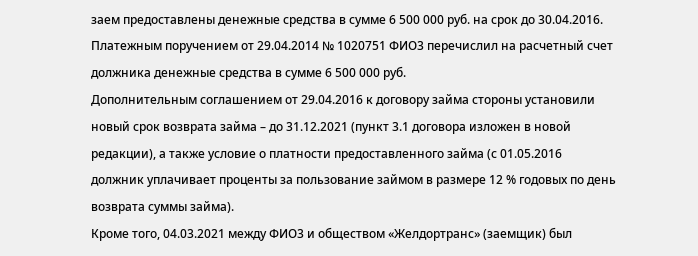заем предоставлены денежные средства в сумме 6 500 000 руб. на срок до 30.04.2016.
Платежным поручением от 29.04.2014 № 1020751 ФИО3 перечислил на расчетный счет должника денежные средства в сумме 6 500 000 руб.
Дополнительным соглашением от 29.04.2016 к договору займа стороны установили новый срок возврата займа – до 31.12.2021 (пункт 3.1 договора изложен в новой редакции), а также условие о платности предоставленного займа (с 01.05.2016 должник уплачивает проценты за пользование займом в размере 12 % годовых по день возврата суммы займа).
Кроме того, 04.03.2021 между ФИО3 и обществом «Желдортранс» (заемщик) был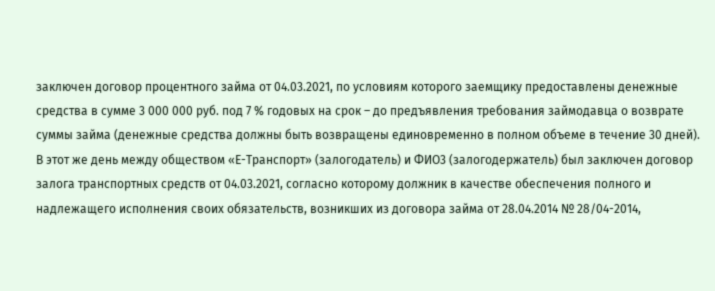заключен договор процентного займа от 04.03.2021, по условиям которого заемщику предоставлены денежные средства в сумме 3 000 000 руб. под 7 % годовых на срок – до предъявления требования займодавца о возврате суммы займа (денежные средства должны быть возвращены единовременно в полном объеме в течение 30 дней).
В этот же день между обществом «Е-Транспорт» (залогодатель) и ФИО3 (залогодержатель) был заключен договор залога транспортных средств от 04.03.2021, согласно которому должник в качестве обеспечения полного и надлежащего исполнения своих обязательств, возникших из договора займа от 28.04.2014 № 28/04-2014,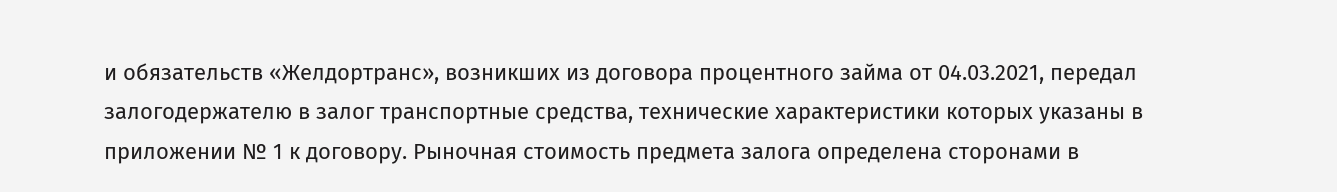и обязательств «Желдортранс», возникших из договора процентного займа от 04.03.2021, передал залогодержателю в залог транспортные средства, технические характеристики которых указаны в приложении № 1 к договору. Рыночная стоимость предмета залога определена сторонами в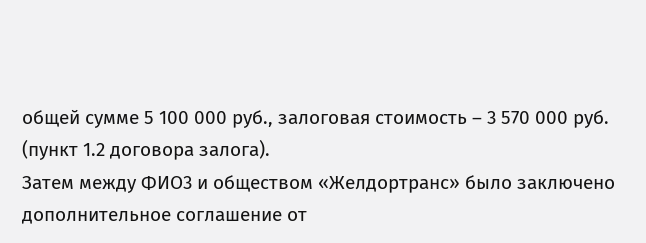общей сумме 5 100 000 руб., залоговая стоимость – 3 570 000 руб. (пункт 1.2 договора залога).
Затем между ФИО3 и обществом «Желдортранс» было заключено дополнительное соглашение от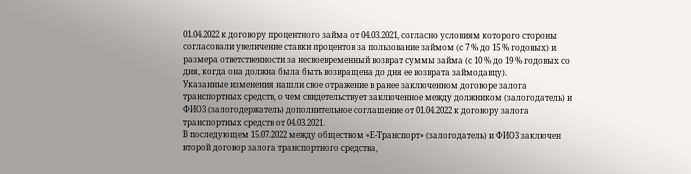01.04.2022 к договору процентного займа от 04.03.2021, согласно условиям которого стороны согласовали увеличение ставки процентов за пользование займом (с 7 % до 15 % годовых) и размера ответственности за несвоевременный возврат суммы займа (с 10 % до 19 % годовых со дня, когда она должна была быть возвращена до дня ее возврата займодавцу).
Указанные изменения нашли свое отражение в ранее заключенном договоре залога транспортных средств, о чем свидетельствует заключенное между должником (залогодатель) и ФИО3 (залогодержатель) дополнительное соглашение от 01.04.2022 к договору залога транспортных средств от 04.03.2021.
В последующем 15.07.2022 между обществом «Е-Транспорт» (залогодатель) и ФИО3 заключен второй договор залога транспортного средства,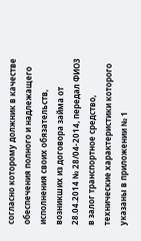согласно которому должник в качестве обеспечения полного и надлежащего исполнения своих обязательств, возникших из договора займа от 28.04.2014 № 28/04-2014, передал ФИО3 в залог транспортное средство, технические характеристики которого указаны в приложении № 1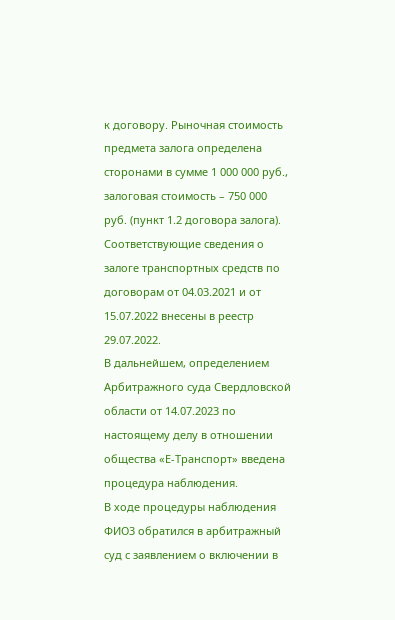к договору. Рыночная стоимость предмета залога определена сторонами в сумме 1 000 000 руб., залоговая стоимость – 750 000 руб. (пункт 1.2 договора залога).
Соответствующие сведения о залоге транспортных средств по договорам от 04.03.2021 и от 15.07.2022 внесены в реестр 29.07.2022.
В дальнейшем, определением Арбитражного суда Свердловской области от 14.07.2023 по настоящему делу в отношении общества «Е-Транспорт» введена процедура наблюдения.
В ходе процедуры наблюдения ФИО3 обратился в арбитражный суд с заявлением о включении в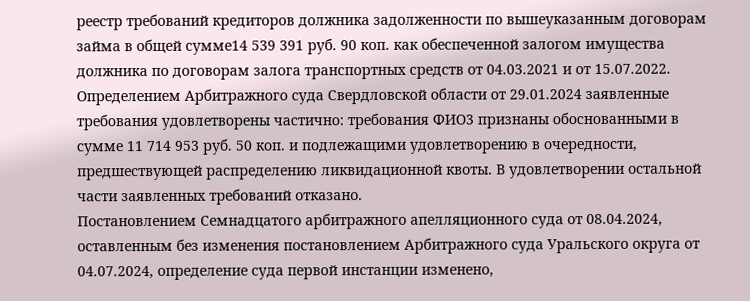реестр требований кредиторов должника задолженности по вышеуказанным договорам займа в общей сумме14 539 391 руб. 90 коп. как обеспеченной залогом имущества должника по договорам залога транспортных средств от 04.03.2021 и от 15.07.2022.
Определением Арбитражного суда Свердловской области от 29.01.2024 заявленные требования удовлетворены частично: требования ФИО3 признаны обоснованными в сумме 11 714 953 руб. 50 коп. и подлежащими удовлетворению в очередности, предшествующей распределению ликвидационной квоты. В удовлетворении остальной части заявленных требований отказано.
Постановлением Семнадцатого арбитражного апелляционного суда от 08.04.2024, оставленным без изменения постановлением Арбитражного суда Уральского округа от 04.07.2024, определение суда первой инстанции изменено,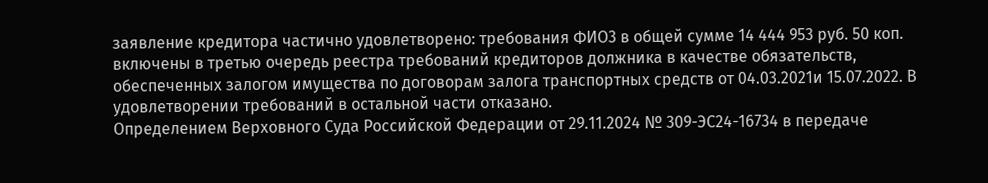заявление кредитора частично удовлетворено: требования ФИО3 в общей сумме 14 444 953 руб. 50 коп. включены в третью очередь реестра требований кредиторов должника в качестве обязательств, обеспеченных залогом имущества по договорам залога транспортных средств от 04.03.2021и 15.07.2022. В удовлетворении требований в остальной части отказано.
Определением Верховного Суда Российской Федерации от 29.11.2024 № 309-ЭС24-16734 в передаче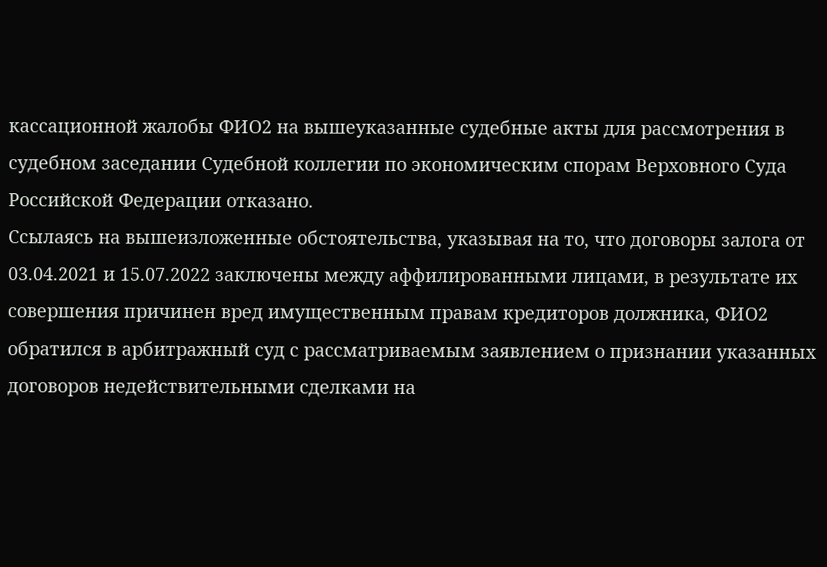кассационной жалобы ФИО2 на вышеуказанные судебные акты для рассмотрения в судебном заседании Судебной коллегии по экономическим спорам Верховного Суда Российской Федерации отказано.
Ссылаясь на вышеизложенные обстоятельства, указывая на то, что договоры залога от 03.04.2021 и 15.07.2022 заключены между аффилированными лицами, в результате их совершения причинен вред имущественным правам кредиторов должника, ФИО2 обратился в арбитражный суд с рассматриваемым заявлением о признании указанных договоров недействительными сделками на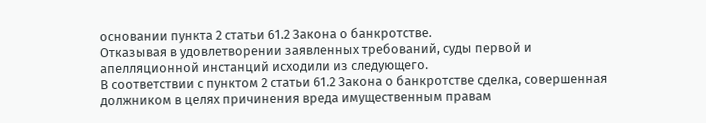основании пункта 2 статьи 61.2 Закона о банкротстве.
Отказывая в удовлетворении заявленных требований, суды первой и апелляционной инстанций исходили из следующего.
В соответствии с пунктом 2 статьи 61.2 Закона о банкротстве сделка, совершенная должником в целях причинения вреда имущественным правам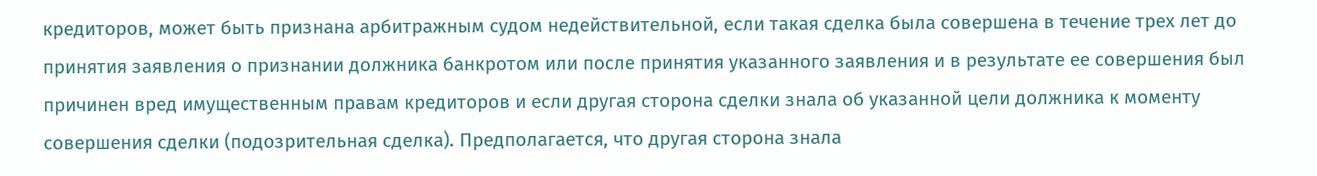кредиторов, может быть признана арбитражным судом недействительной, если такая сделка была совершена в течение трех лет до принятия заявления о признании должника банкротом или после принятия указанного заявления и в результате ее совершения был причинен вред имущественным правам кредиторов и если другая сторона сделки знала об указанной цели должника к моменту совершения сделки (подозрительная сделка). Предполагается, что другая сторона знала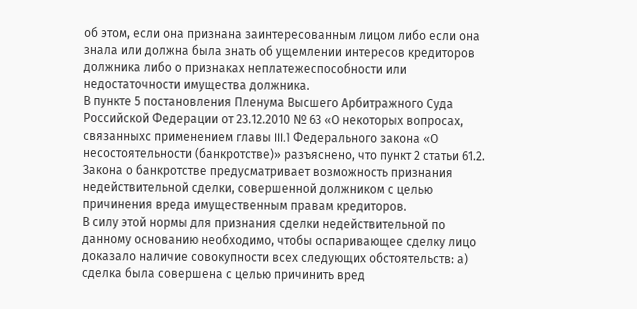об этом, если она признана заинтересованным лицом либо если она знала или должна была знать об ущемлении интересов кредиторов должника либо о признаках неплатежеспособности или недостаточности имущества должника.
В пункте 5 постановления Пленума Высшего Арбитражного Суда Российской Федерации от 23.12.2010 № 63 «О некоторых вопросах, связанныхс применением главы III.1 Федерального закона «О несостоятельности (банкротстве)» разъяснено, что пункт 2 статьи 61.2. Закона о банкротстве предусматривает возможность признания недействительной сделки, совершенной должником с целью причинения вреда имущественным правам кредиторов.
В силу этой нормы для признания сделки недействительной по данному основанию необходимо, чтобы оспаривающее сделку лицо доказало наличие совокупности всех следующих обстоятельств: а) сделка была совершена с целью причинить вред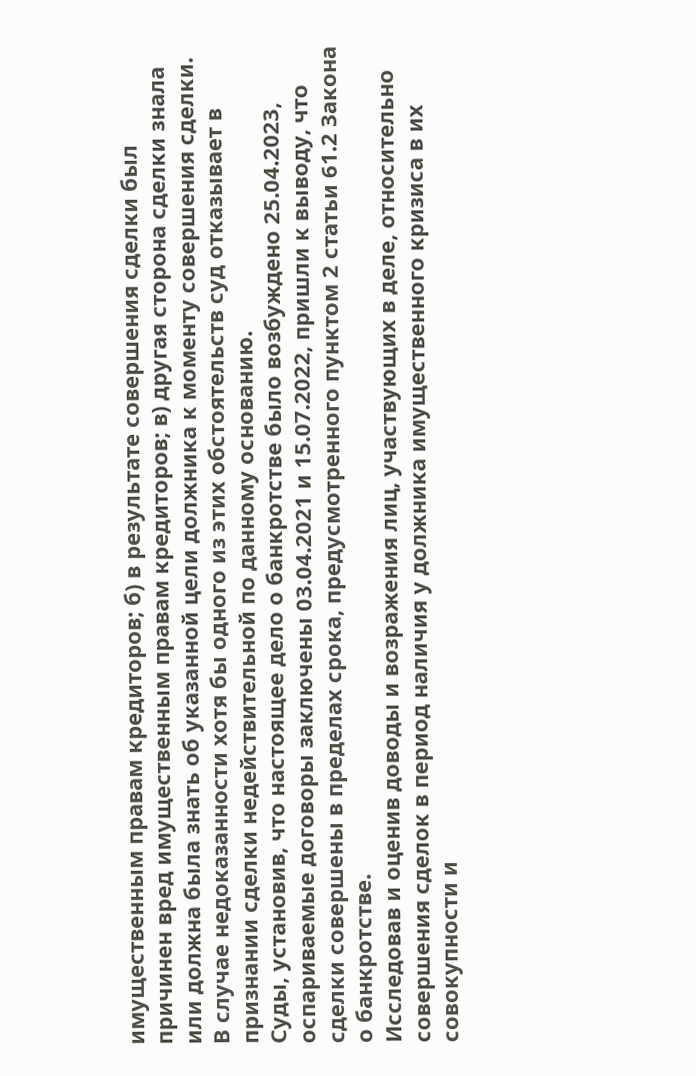имущественным правам кредиторов; б) в результате совершения сделки был причинен вред имущественным правам кредиторов; в) другая сторона сделки знала или должна была знать об указанной цели должника к моменту совершения сделки.
В случае недоказанности хотя бы одного из этих обстоятельств суд отказывает в признании сделки недействительной по данному основанию.
Суды, установив, что настоящее дело о банкротстве было возбуждено 25.04.2023, оспариваемые договоры заключены 03.04.2021 и 15.07.2022, пришли к выводу, что сделки совершены в пределах срока, предусмотренного пунктом 2 статьи 61.2 Закона о банкротстве.
Исследовав и оценив доводы и возражения лиц, участвующих в деле, относительно совершения сделок в период наличия у должника имущественного кризиса в их совокупности и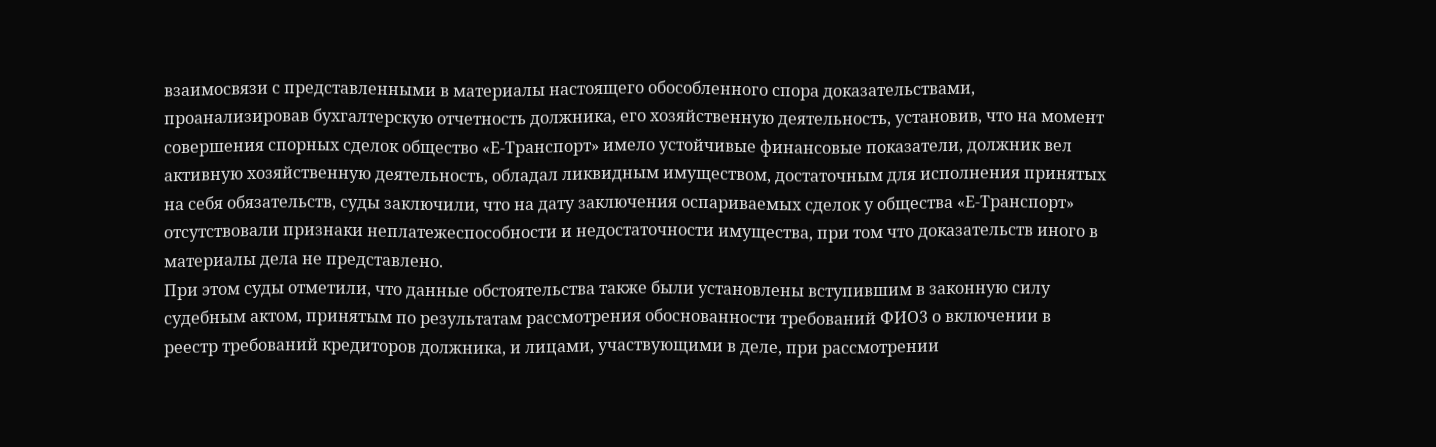взаимосвязи с представленными в материалы настоящего обособленного спора доказательствами, проанализировав бухгалтерскую отчетность должника, его хозяйственную деятельность, установив, что на момент совершения спорных сделок общество «Е-Транспорт» имело устойчивые финансовые показатели, должник вел активную хозяйственную деятельность, обладал ликвидным имуществом, достаточным для исполнения принятых на себя обязательств, суды заключили, что на дату заключения оспариваемых сделок у общества «Е-Транспорт» отсутствовали признаки неплатежеспособности и недостаточности имущества, при том что доказательств иного в материалы дела не представлено.
При этом суды отметили, что данные обстоятельства также были установлены вступившим в законную силу судебным актом, принятым по результатам рассмотрения обоснованности требований ФИО3 о включении в реестр требований кредиторов должника, и лицами, участвующими в деле, при рассмотрении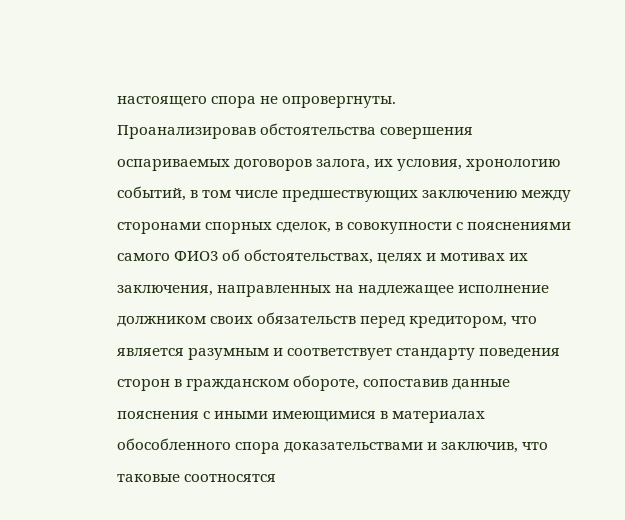настоящего спора не опровергнуты.
Проанализировав обстоятельства совершения оспариваемых договоров залога, их условия, хронологию событий, в том числе предшествующих заключению между сторонами спорных сделок, в совокупности с пояснениями самого ФИО3 об обстоятельствах, целях и мотивах их заключения, направленных на надлежащее исполнение должником своих обязательств перед кредитором, что является разумным и соответствует стандарту поведения сторон в гражданском обороте, сопоставив данные пояснения с иными имеющимися в материалах обособленного спора доказательствами и заключив, что таковые соотносятся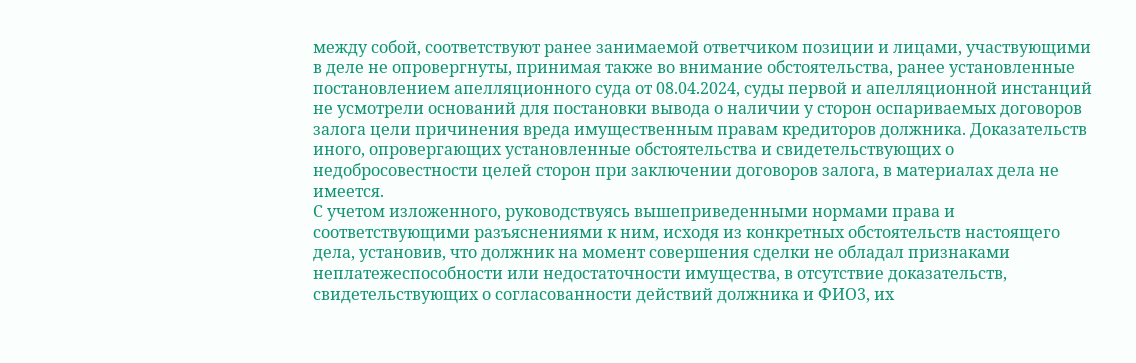между собой, соответствуют ранее занимаемой ответчиком позиции и лицами, участвующими в деле не опровергнуты, принимая также во внимание обстоятельства, ранее установленные постановлением апелляционного суда от 08.04.2024, суды первой и апелляционной инстанций не усмотрели оснований для постановки вывода о наличии у сторон оспариваемых договоров залога цели причинения вреда имущественным правам кредиторов должника. Доказательств иного, опровергающих установленные обстоятельства и свидетельствующих о недобросовестности целей сторон при заключении договоров залога, в материалах дела не имеется.
С учетом изложенного, руководствуясь вышеприведенными нормами права и соответствующими разъяснениями к ним, исходя из конкретных обстоятельств настоящего дела, установив, что должник на момент совершения сделки не обладал признаками неплатежеспособности или недостаточности имущества, в отсутствие доказательств, свидетельствующих о согласованности действий должника и ФИО3, их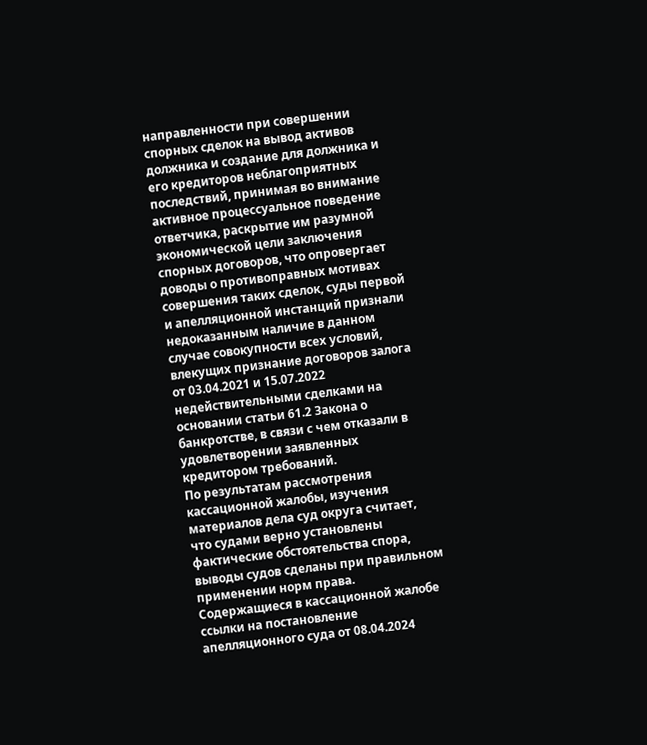направленности при совершении спорных сделок на вывод активов должника и создание для должника и его кредиторов неблагоприятных последствий, принимая во внимание активное процессуальное поведение ответчика, раскрытие им разумной экономической цели заключения спорных договоров, что опровергает доводы о противоправных мотивах совершения таких сделок, суды первой и апелляционной инстанций признали недоказанным наличие в данном случае совокупности всех условий, влекущих признание договоров залога от 03.04.2021 и 15.07.2022 недействительными сделками на основании статьи 61.2 Закона о банкротстве, в связи с чем отказали в удовлетворении заявленных кредитором требований.
По результатам рассмотрения кассационной жалобы, изучения материалов дела суд округа считает, что судами верно установлены фактические обстоятельства спора, выводы судов сделаны при правильном применении норм права.
Содержащиеся в кассационной жалобе ссылки на постановление апелляционного суда от 08.04.2024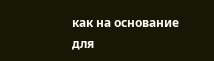как на основание для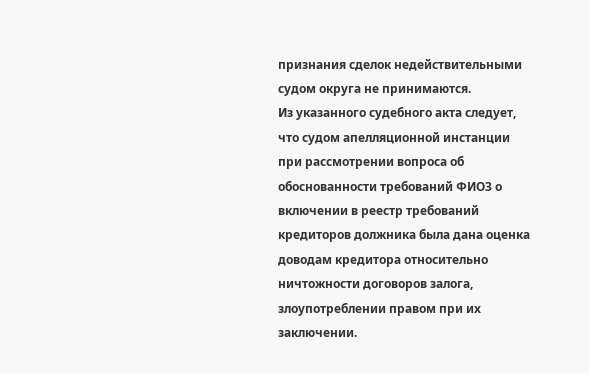признания сделок недействительными судом округа не принимаются.
Из указанного судебного акта следует, что судом апелляционной инстанции при рассмотрении вопроса об обоснованности требований ФИО3 о включении в реестр требований кредиторов должника была дана оценка доводам кредитора относительно ничтожности договоров залога, злоупотреблении правом при их заключении.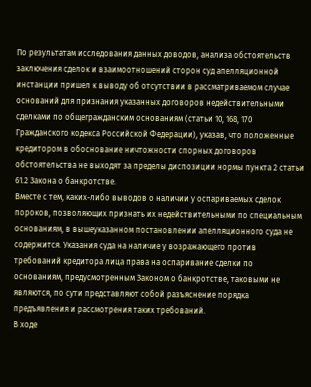По результатам исследования данных доводов, анализа обстоятельств заключения сделок и взаимоотношений сторон суд апелляционной инстанции пришел к выводу об отсутствии в рассматриваемом случае оснований для признания указанных договоров недействительными сделками по общегражданским основаниям (статьи 10, 168, 170 Гражданского кодекса Российской Федерации), указав, что положенные кредитором в обоснование ничтожности спорных договоров обстоятельства не выходят за пределы диспозиции нормы пункта 2 статьи 61.2 Закона о банкротстве.
Вместе с тем, каких-либо выводов о наличии у оспариваемых сделок пороков, позволяющих признать их недействительными по специальным основаниям, в вышеуказанном постановлении апелляционного суда не содержится. Указания суда на наличие у возражающего против требований кредитора лица права на оспаривание сделки по основаниям, предусмотренным Законом о банкротстве, таковыми не являются, по сути представляют собой разъяснение порядка предъявления и рассмотрения таких требований.
В ходе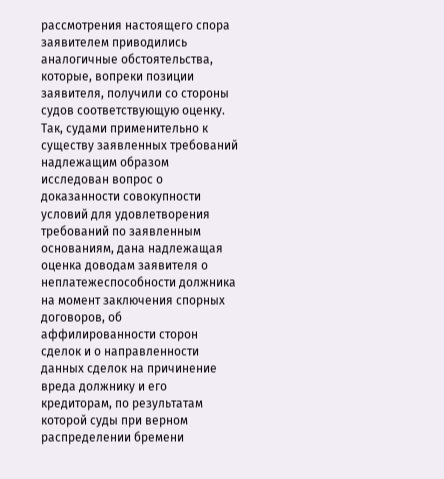рассмотрения настоящего спора заявителем приводились аналогичные обстоятельства, которые, вопреки позиции заявителя, получили со стороны судов соответствующую оценку. Так, судами применительно к существу заявленных требований надлежащим образом исследован вопрос о доказанности совокупности условий для удовлетворения требований по заявленным основаниям, дана надлежащая оценка доводам заявителя о неплатежеспособности должника на момент заключения спорных договоров, об аффилированности сторон сделок и о направленности данных сделок на причинение вреда должнику и его кредиторам, по результатам которой суды при верном распределении бремени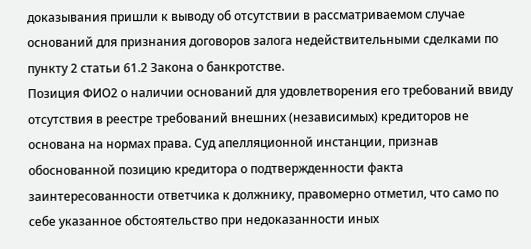доказывания пришли к выводу об отсутствии в рассматриваемом случае оснований для признания договоров залога недействительными сделками по пункту 2 статьи 61.2 Закона о банкротстве.
Позиция ФИО2 о наличии оснований для удовлетворения его требований ввиду отсутствия в реестре требований внешних (независимых) кредиторов не основана на нормах права. Суд апелляционной инстанции, признав обоснованной позицию кредитора о подтвержденности факта заинтересованности ответчика к должнику, правомерно отметил, что само по себе указанное обстоятельство при недоказанности иных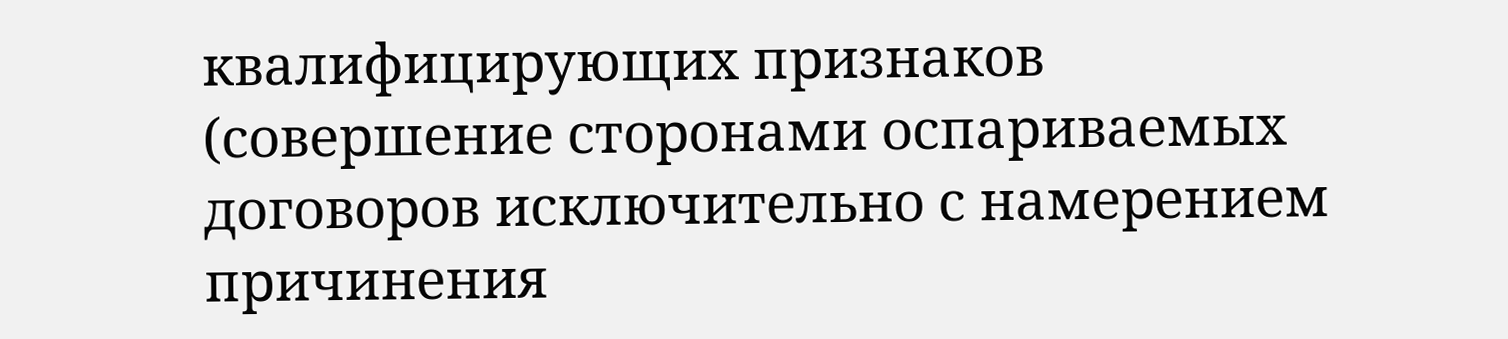квалифицирующих признаков (совершение сторонами оспариваемых договоров исключительно с намерением причинения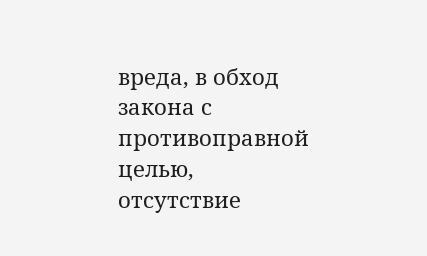вреда, в обход закона с противоправной целью, отсутствие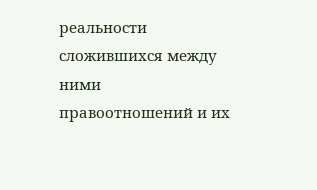реальности сложившихся между ними правоотношений и их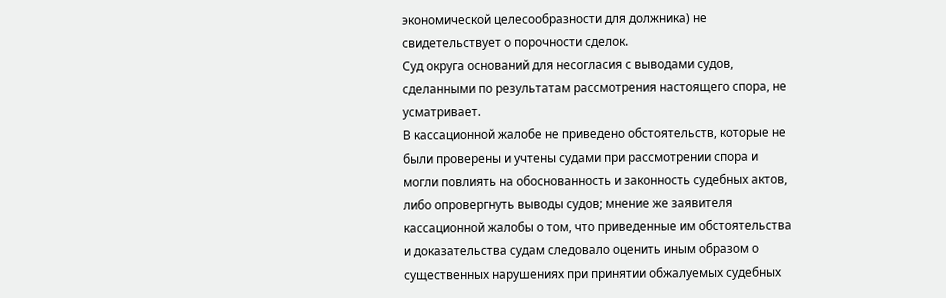экономической целесообразности для должника) не свидетельствует о порочности сделок.
Суд округа оснований для несогласия с выводами судов, сделанными по результатам рассмотрения настоящего спора, не усматривает.
В кассационной жалобе не приведено обстоятельств, которые не были проверены и учтены судами при рассмотрении спора и могли повлиять на обоснованность и законность судебных актов, либо опровергнуть выводы судов; мнение же заявителя кассационной жалобы о том, что приведенные им обстоятельства и доказательства судам следовало оценить иным образом о существенных нарушениях при принятии обжалуемых судебных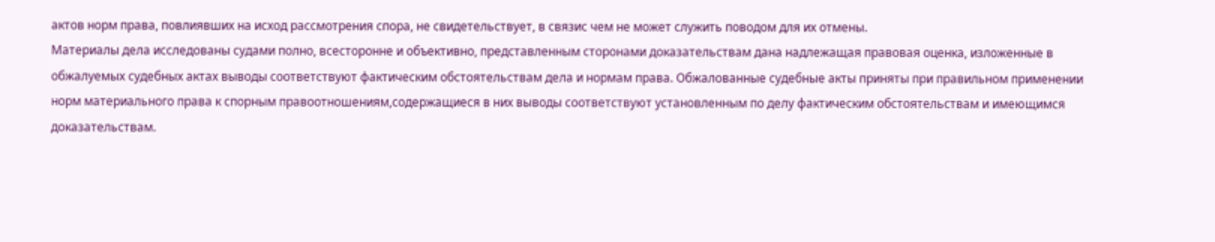актов норм права, повлиявших на исход рассмотрения спора, не свидетельствует, в связис чем не может служить поводом для их отмены.
Материалы дела исследованы судами полно, всесторонне и объективно, представленным сторонами доказательствам дана надлежащая правовая оценка, изложенные в обжалуемых судебных актах выводы соответствуют фактическим обстоятельствам дела и нормам права. Обжалованные судебные акты приняты при правильном применении норм материального права к спорным правоотношениям,содержащиеся в них выводы соответствуют установленным по делу фактическим обстоятельствам и имеющимся доказательствам.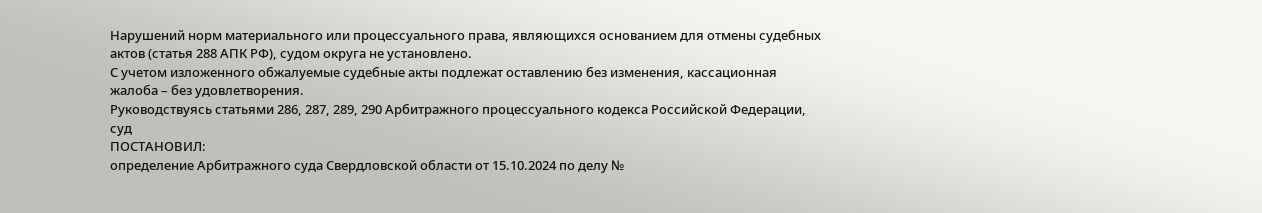Нарушений норм материального или процессуального права, являющихся основанием для отмены судебных актов (статья 288 АПК РФ), судом округа не установлено.
С учетом изложенного обжалуемые судебные акты подлежат оставлению без изменения, кассационная жалоба – без удовлетворения.
Руководствуясь статьями 286, 287, 289, 290 Арбитражного процессуального кодекса Российской Федерации, суд
ПОСТАНОВИЛ:
определение Арбитражного суда Свердловской области от 15.10.2024 по делу №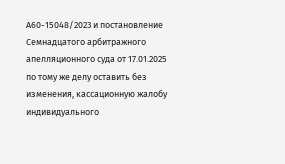А60-15048/2023 и постановление Семнадцатого арбитражного апелляционного суда от 17.01.2025 по тому же делу оставить без изменения, кассационную жалобу индивидуального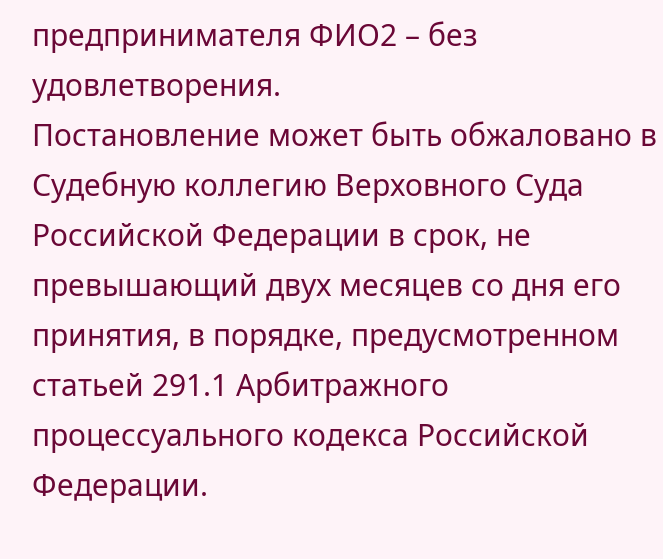предпринимателя ФИО2 – без удовлетворения.
Постановление может быть обжаловано в Судебную коллегию Верховного Суда Российской Федерации в срок, не превышающий двух месяцев со дня его принятия, в порядке, предусмотренном статьей 291.1 Арбитражного процессуального кодекса Российской Федерации.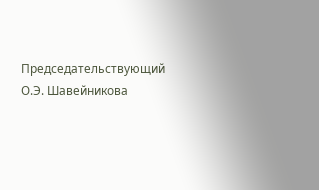Председательствующий О.Э. Шавейникова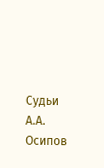Судьи А.А. Осипов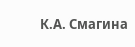К.А. Смагина